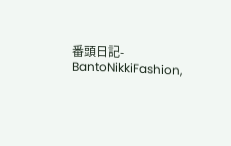番頭日記-BantoNikkiFashion,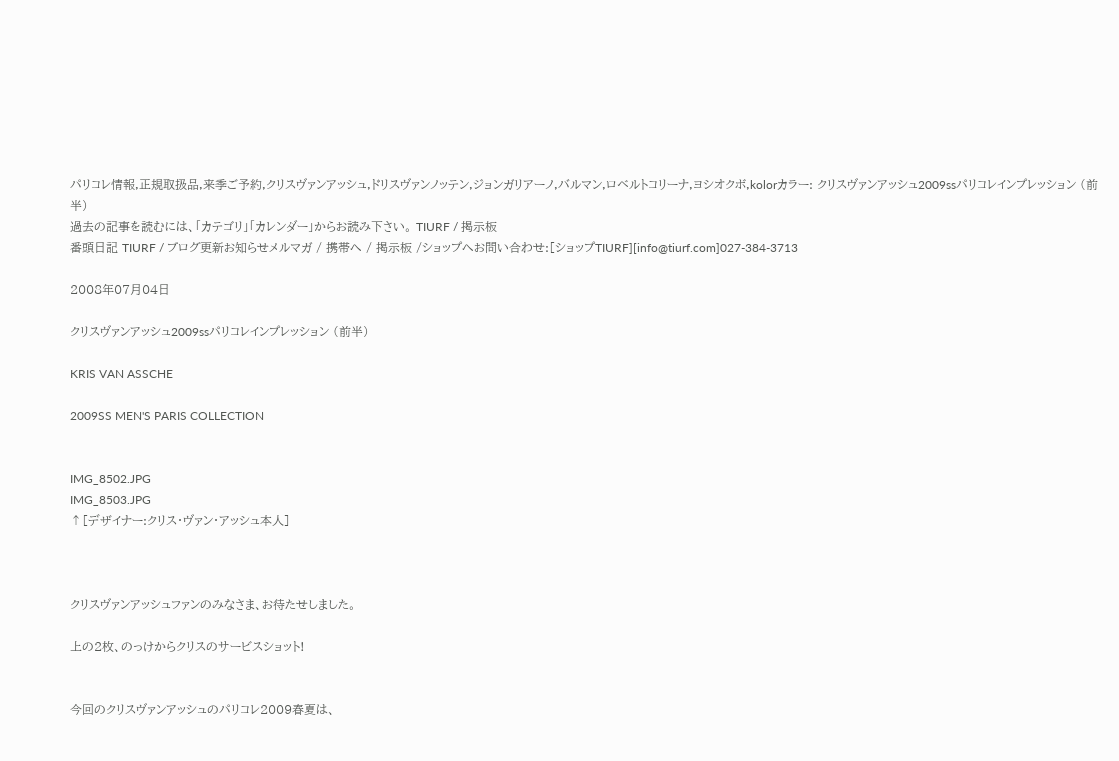パリコレ情報,正規取扱品,来季ご予約,クリスヴァンアッシュ,ドリスヴァンノッテン,ジョンガリアーノ,バルマン,ロベルトコリーナ,ヨシオクボ,kolorカラー: クリスヴァンアッシュ2009ssパリコレインプレッション (前半)
過去の記事を読むには、「カテゴリ」「カレンダー」からお読み下さい。 TIURF / 掲示板
番頭日記 TIURF / ブログ更新お知らせメルマガ / 携帯へ / 掲示板 /ショップへお問い合わせ:[ショップTIURF][info@tiurf.com]027-384-3713

2008年07月04日

クリスヴァンアッシュ2009ssパリコレインプレッション (前半)

KRIS VAN ASSCHE

2009SS MEN'S PARIS COLLECTION


IMG_8502.JPG
IMG_8503.JPG
↑[デザイナー:クリス・ヴァン・アッシュ本人]



クリスヴァンアッシュファンのみなさま、お待たせしました。

上の2枚、のっけからクリスのサービスショット!


今回のクリスヴァンアッシュのパリコレ2009春夏は、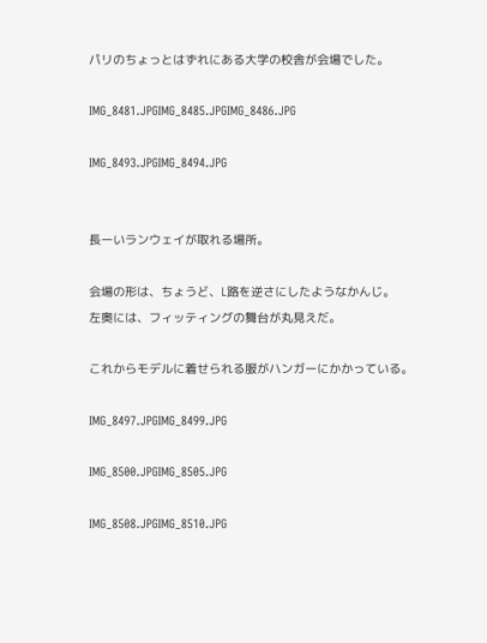パリのちょっとはずれにある大学の校舎が会場でした。

IMG_8481.JPGIMG_8485.JPGIMG_8486.JPG

IMG_8493.JPGIMG_8494.JPG


長ーいランウェイが取れる場所。

会場の形は、ちょうど、L路を逆さにしたようなかんじ。
左奥には、フィッティングの舞台が丸見えだ。

これからモデルに着せられる服がハンガーにかかっている。

IMG_8497.JPGIMG_8499.JPG

IMG_8500.JPGIMG_8505.JPG

IMG_8508.JPGIMG_8510.JPG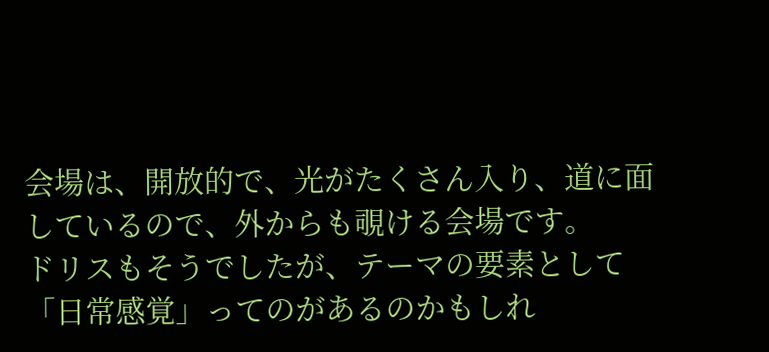会場は、開放的で、光がたくさん入り、道に面しているので、外からも覗ける会場です。
ドリスもそうでしたが、テーマの要素として「日常感覚」ってのがあるのかもしれ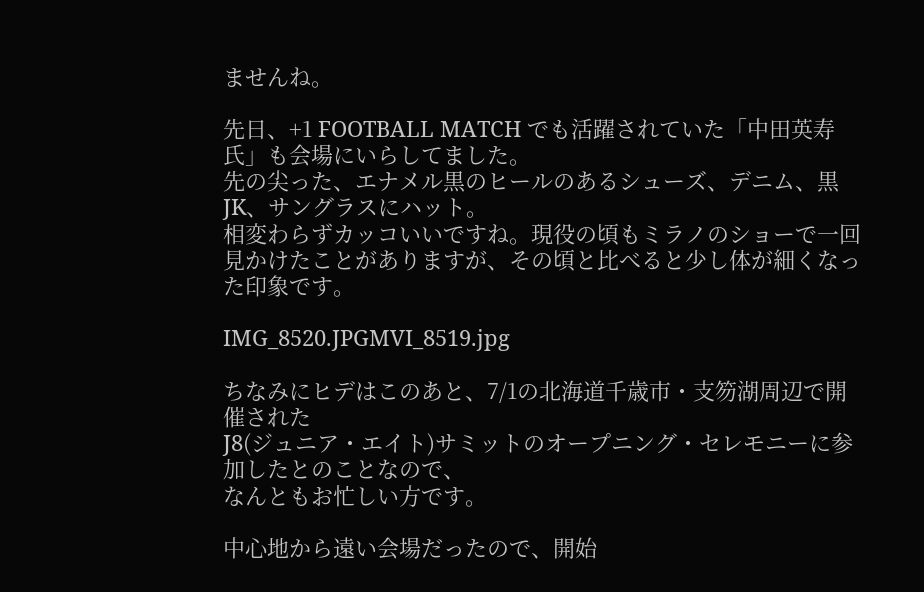ませんね。

先日、+1 FOOTBALL MATCH でも活躍されていた「中田英寿氏」も会場にいらしてました。
先の尖った、エナメル黒のヒールのあるシューズ、デニム、黒JK、サングラスにハット。
相変わらずカッコいいですね。現役の頃もミラノのショーで一回見かけたことがありますが、その頃と比べると少し体が細くなった印象です。

IMG_8520.JPGMVI_8519.jpg

ちなみにヒデはこのあと、7/1の北海道千歳市・支笏湖周辺で開催された
J8(ジュニア・エイト)サミットのオープニング・セレモニーに参加したとのことなので、
なんともお忙しい方です。

中心地から遠い会場だったので、開始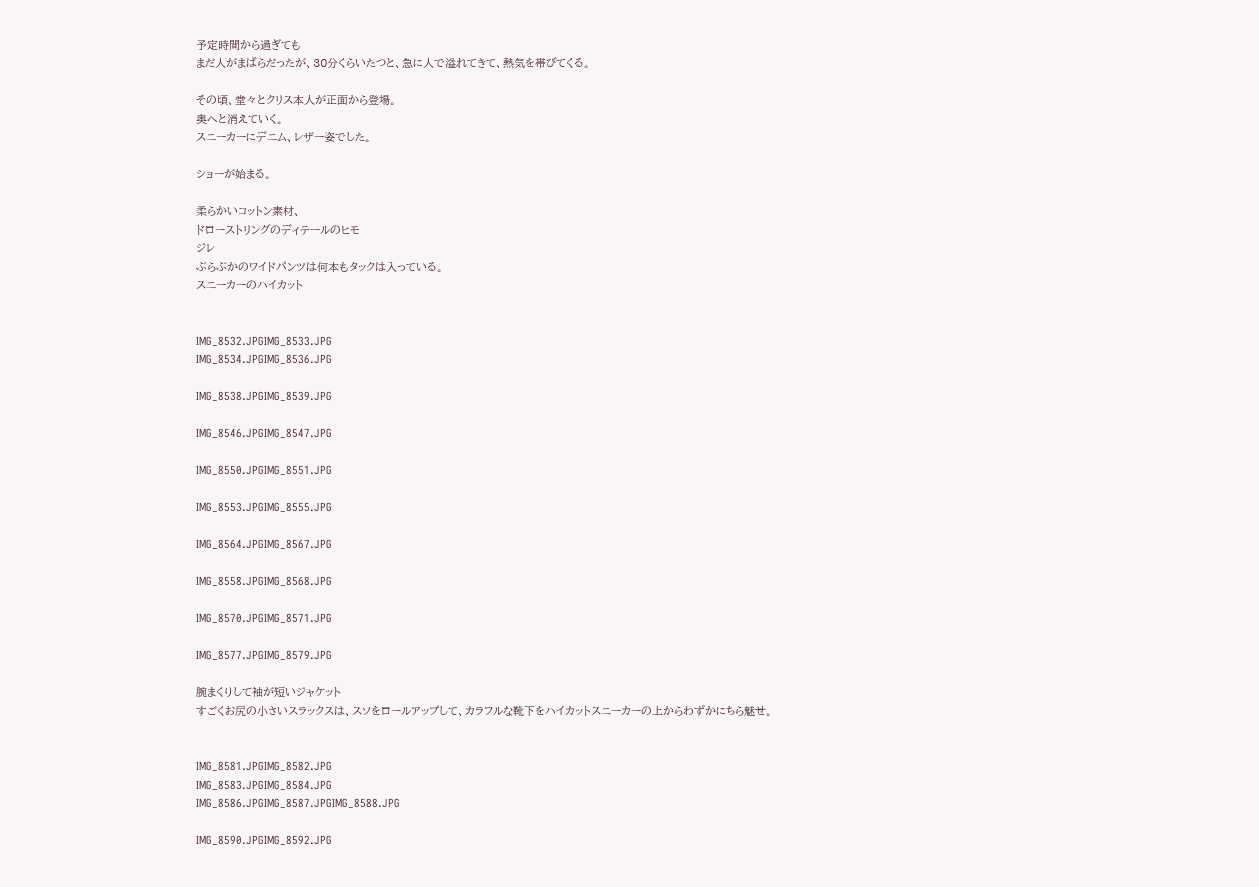予定時間から過ぎても
まだ人がまばらだったが、30分くらいたつと、急に人で溢れてきて、熱気を帯びてくる。

その頃、堂々とクリス本人が正面から登場。
奥へと消えていく。
スニーカーにデニム、レザー姿でした。

ショーが始まる。

柔らかいコットン素材、
ドローストリングのディテールのヒモ
ジレ
ぶらぶかのワイドパンツは何本もタックは入っている。
スニーカーのハイカット


IMG_8532.JPGIMG_8533.JPG
IMG_8534.JPGIMG_8536.JPG

IMG_8538.JPGIMG_8539.JPG

IMG_8546.JPGIMG_8547.JPG

IMG_8550.JPGIMG_8551.JPG

IMG_8553.JPGIMG_8555.JPG

IMG_8564.JPGIMG_8567.JPG

IMG_8558.JPGIMG_8568.JPG

IMG_8570.JPGIMG_8571.JPG

IMG_8577.JPGIMG_8579.JPG

腕まくりして袖が短いジャケット
すごくお尻の小さいスラックスは、スソをロールアップして、カラフルな靴下をハイカットスニーカーの上からわずかにちら魅せ。


IMG_8581.JPGIMG_8582.JPG
IMG_8583.JPGIMG_8584.JPG
IMG_8586.JPGIMG_8587.JPGIMG_8588.JPG

IMG_8590.JPGIMG_8592.JPG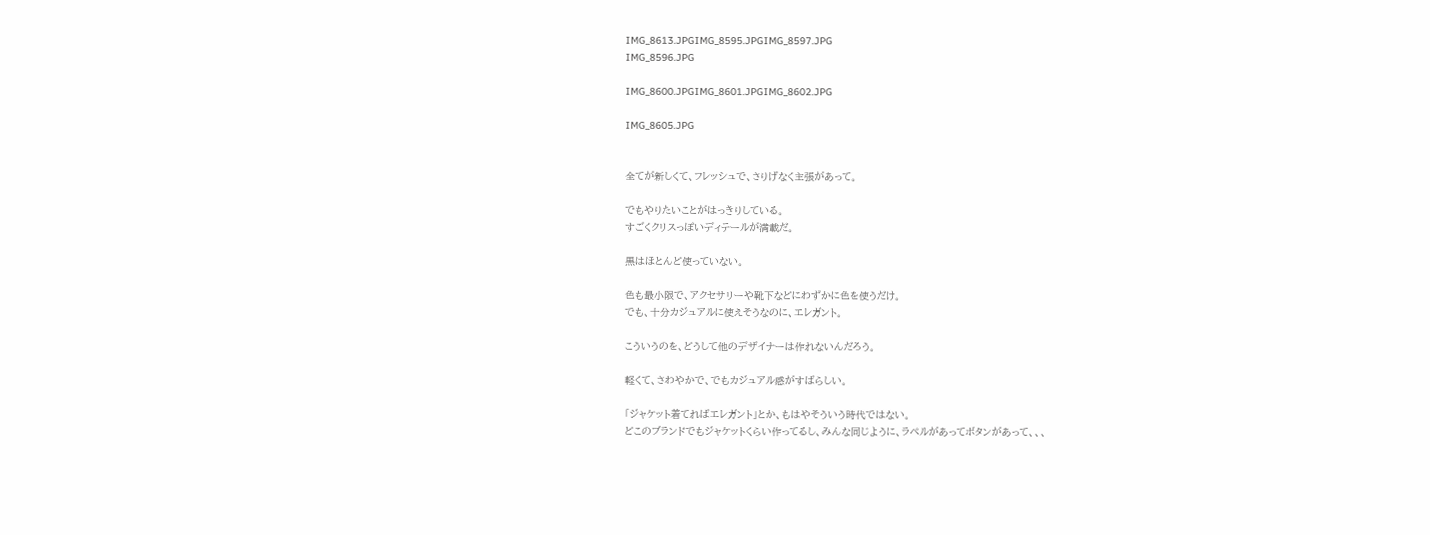IMG_8613.JPGIMG_8595.JPGIMG_8597.JPG
IMG_8596.JPG

IMG_8600.JPGIMG_8601.JPGIMG_8602.JPG

IMG_8605.JPG


全てが新しくて、フレッシュで、さりげなく主張があって。

でもやりたいことがはっきりしている。
すごくクリスっぽいディテールが満載だ。

黒はほとんど使っていない。

色も最小限で、アクセサリーや靴下などにわずかに色を使うだけ。
でも、十分カジュアルに使えそうなのに、エレガント。

こういうのを、どうして他のデザイナーは作れないんだろう。

軽くて、さわやかで、でもカジュアル感がすばらしい。

「ジャケット着てればエレガント」とか、もはやそういう時代ではない。
どこのブランドでもジャケットくらい作ってるし、みんな同じように、ラペルがあってボタンがあって、、、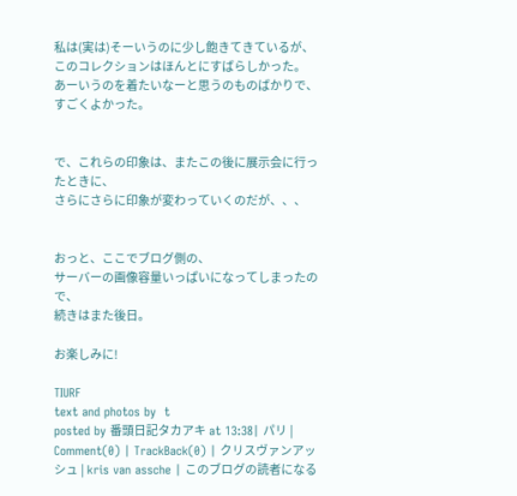私は(実は)そーいうのに少し飽きてきているが、
このコレクションはほんとにすばらしかった。
あーいうのを着たいなーと思うのものばかりで、すごくよかった。


で、これらの印象は、またこの後に展示会に行ったときに、
さらにさらに印象が変わっていくのだが、、、


おっと、ここでブログ側の、
サーバーの画像容量いっぱいになってしまったので、
続きはまた後日。

お楽しみに!

TIURF
text and photos by  t
posted by 番頭日記タカアキ at 13:38| パリ | Comment(0) | TrackBack(0) | クリスヴァンアッシュ | kris van assche | このブログの読者になる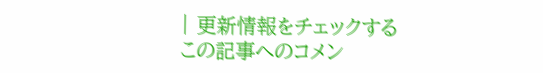| 更新情報をチェックする
この記事へのコメン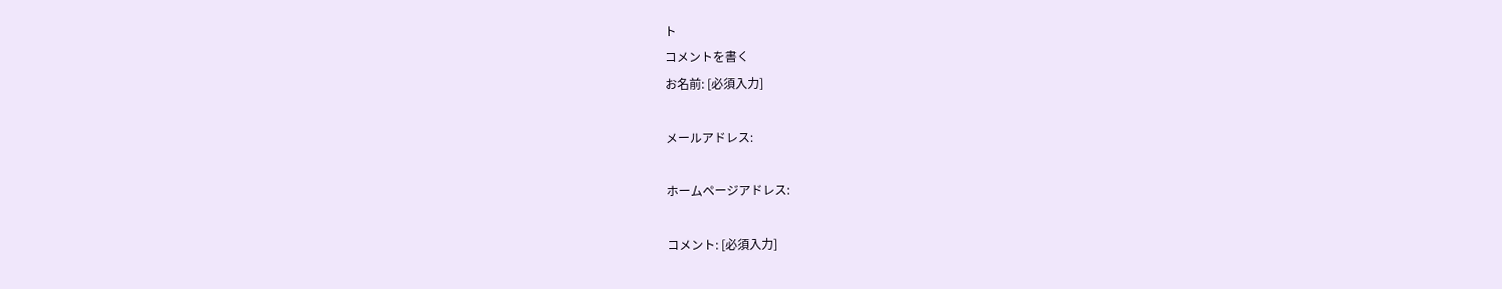ト
コメントを書く
お名前: [必須入力]

メールアドレス:

ホームページアドレス:

コメント: [必須入力]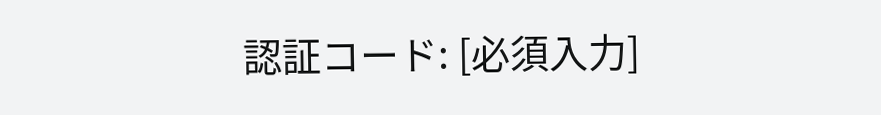認証コード: [必須入力]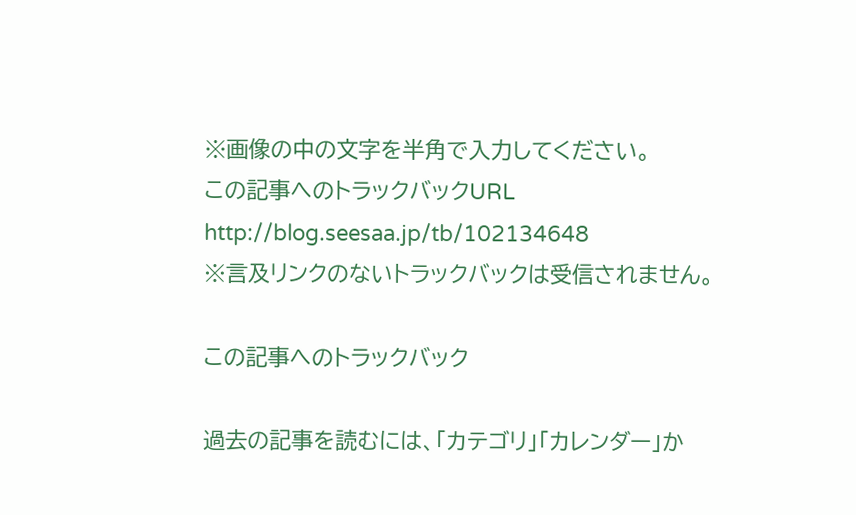※画像の中の文字を半角で入力してください。
この記事へのトラックバックURL
http://blog.seesaa.jp/tb/102134648
※言及リンクのないトラックバックは受信されません。

この記事へのトラックバック

過去の記事を読むには、「カテゴリ」「カレンダー」か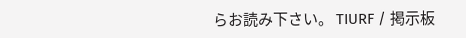らお読み下さい。 TIURF / 掲示板